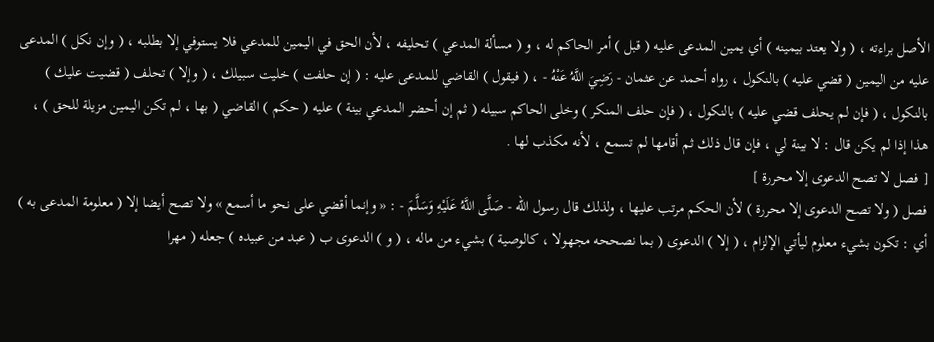الأصل براءته ، ( ولا يعتد بيمينه ) أي يمين المدعى عليه ( قبل ) أمر الحاكم له ، و ( مسألة المدعي ) تحليفه ، لأن الحق في اليمين للمدعي فلا يستوفي إلا بطلبه ، ( وإن نكل ) المدعى عليه من اليمين ( قضي عليه ) بالنكول ، رواه أحمد عن عثمان - رَضِيَ اللَّهُ عَنْهُ - ، ( فيقول ) القاضي للمدعى عليه : ( إن حلفت ) خليت سبيلك ، ( وإلا ) تحلف ( قضيت عليك )
بالنكول ، ( فإن لم يحلف قضي عليه ) بالنكول ، ( فإن حلف المنكر ) وخلى الحاكم سبيله ( ثم إن أحضر المدعي بينة ) عليه ( حكم ) القاضي ( بها ، لم تكن اليمين مزيلة للحق ) ، هذا إذا لم يكن قال : لا بينة لي ، فإن قال ذلك ثم أقامها لم تسمع ، لأنه مكذب لها .
[ فصل لا تصح الدعوى إلا محررة ]
فصل ( ولا تصح الدعوى إلا محررة ) لأن الحكم مرتب عليها ، ولذلك قال رسول الله - صَلَّى اللَّهُ عَلَيْهِ وَسَلَّمَ - : « وإنما أقضي على نحو ما أسمع » ولا تصح أيضا إلا ( معلومة المدعى به ) أي : تكون بشيء معلوم ليأتي الإلزام ، ( إلا ) الدعوى ( بما نصححه مجهولا ، كالوصية ) بشيء من ماله ، ( و ) الدعوى ب ( عبد من عبيده ) جعله ( مهرا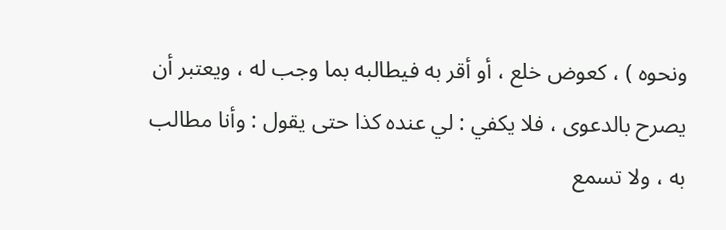ونحوه ) ، كعوض خلع ، أو أقر به فيطالبه بما وجب له ، ويعتبر أن يصرح بالدعوى ، فلا يكفي : لي عنده كذا حتى يقول : وأنا مطالب به ، ولا تسمع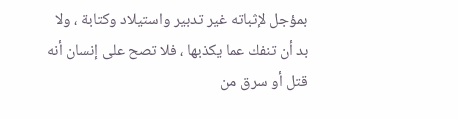بمؤجل لإثباته غير تدبير واستيلاد وكتابة ، ولا بد أن تنفك عما يكذبها ، فلا تصح على إنسان أنه قتل أو سرق من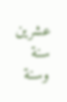عشرين سنة وسنة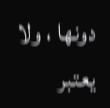دونها ، ولا يعتبر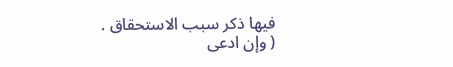فيها ذكر سبب الاستحقاق .
( وإن ادعى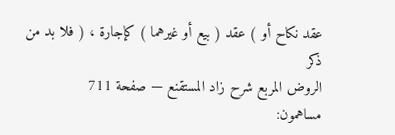عقد نكاح أو ) عقد ( بيع أو غيرهما ) كإجارة ، ( فلا بد من ذكر
الروض المربع شرح زاد المستقنع — صفحة 711
مساهمون: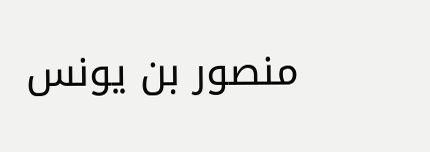منصور بن يونس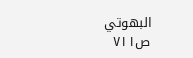البهوتي
ص٧١١